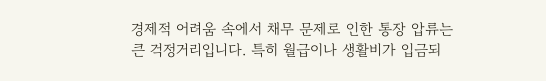경제적 어려움 속에서 채무 문제로 인한 통장 압류는 큰 걱정거리입니다. 특히 월급이나 생활비가 입금되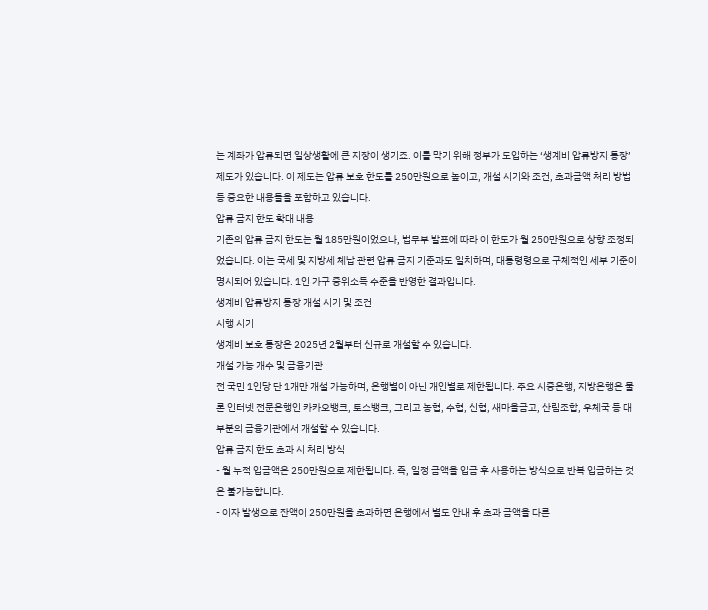는 계좌가 압류되면 일상생활에 큰 지장이 생기죠. 이를 막기 위해 정부가 도입하는 ‘생계비 압류방지 통장’ 제도가 있습니다. 이 제도는 압류 보호 한도를 250만원으로 높이고, 개설 시기와 조건, 초과금액 처리 방법 등 중요한 내용들을 포함하고 있습니다.
압류 금지 한도 확대 내용
기존의 압류 금지 한도는 월 185만원이었으나, 법무부 발표에 따라 이 한도가 월 250만원으로 상향 조정되었습니다. 이는 국세 및 지방세 체납 관련 압류 금지 기준과도 일치하며, 대통령령으로 구체적인 세부 기준이 명시되어 있습니다. 1인 가구 중위소득 수준을 반영한 결과입니다.
생계비 압류방지 통장 개설 시기 및 조건
시행 시기
생계비 보호 통장은 2025년 2월부터 신규로 개설할 수 있습니다.
개설 가능 개수 및 금융기관
전 국민 1인당 단 1개만 개설 가능하며, 은행별이 아닌 개인별로 제한됩니다. 주요 시중은행, 지방은행은 물론 인터넷 전문은행인 카카오뱅크, 토스뱅크, 그리고 농협, 수협, 신협, 새마을금고, 산림조합, 우체국 등 대부분의 금융기관에서 개설할 수 있습니다.
압류 금지 한도 초과 시 처리 방식
- 월 누적 입금액은 250만원으로 제한됩니다. 즉, 일정 금액을 입금 후 사용하는 방식으로 반복 입금하는 것은 불가능합니다.
- 이자 발생으로 잔액이 250만원을 초과하면 은행에서 별도 안내 후 초과 금액을 다른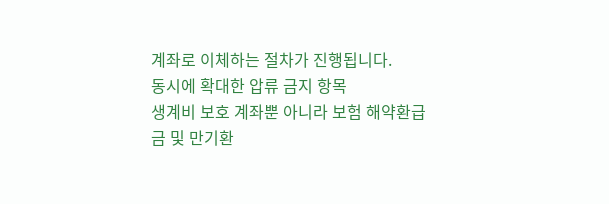계좌로 이체하는 절차가 진행됩니다.
동시에 확대한 압류 금지 항목
생계비 보호 계좌뿐 아니라 보험 해약환급금 및 만기환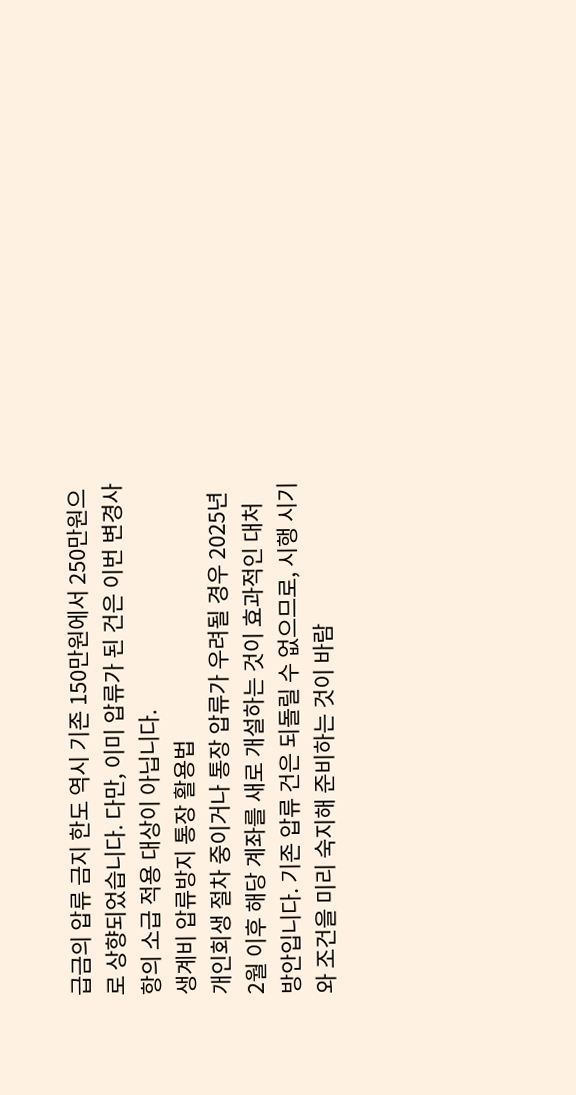급금의 압류 금지 한도 역시 기존 150만원에서 250만원으로 상향되었습니다. 다만, 이미 압류가 된 건은 이번 변경사항의 소급 적용 대상이 아닙니다.
생계비 압류방지 통장 활용법
개인회생 절차 중이거나 통장 압류가 우려될 경우 2025년 2월 이후 해당 계좌를 새로 개설하는 것이 효과적인 대처 방안입니다. 기존 압류 건은 되돌릴 수 없으므로, 시행 시기와 조건을 미리 숙지해 준비하는 것이 바람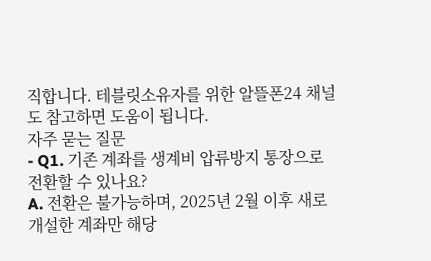직합니다. 테블릿소유자를 위한 알뜰폰24 채널도 참고하면 도움이 됩니다.
자주 묻는 질문
- Q1. 기존 계좌를 생계비 압류방지 통장으로 전환할 수 있나요?
A. 전환은 불가능하며, 2025년 2월 이후 새로 개설한 계좌만 해당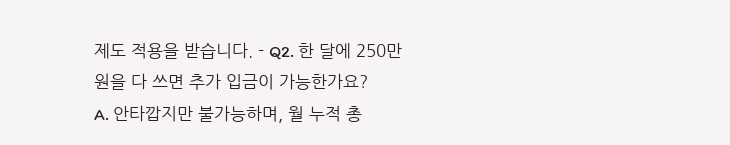제도 적용을 받습니다. - Q2. 한 달에 250만원을 다 쓰면 추가 입금이 가능한가요?
A. 안타깝지만 불가능하며, 월 누적 총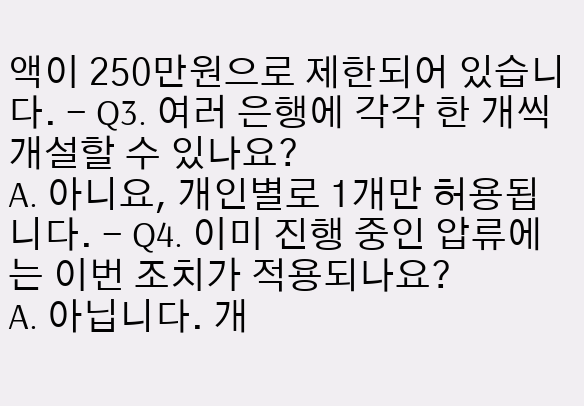액이 250만원으로 제한되어 있습니다. - Q3. 여러 은행에 각각 한 개씩 개설할 수 있나요?
A. 아니요, 개인별로 1개만 허용됩니다. - Q4. 이미 진행 중인 압류에는 이번 조치가 적용되나요?
A. 아닙니다. 개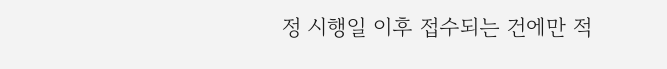정 시행일 이후 접수되는 건에만 적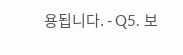용됩니다. - Q5. 보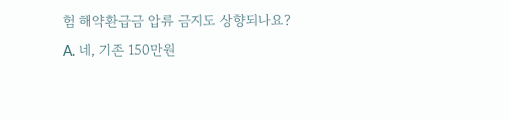험 해약환급금 압류 금지도 상향되나요?
A. 네, 기존 150만원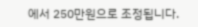에서 250만원으로 조정됩니다.